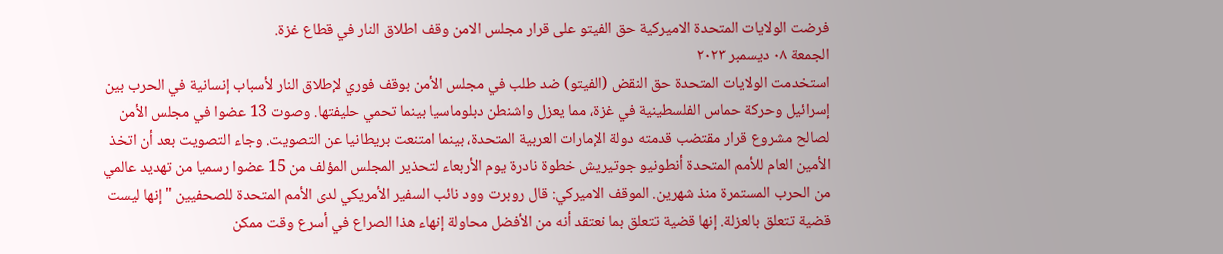فرضت الولايات المتحدة الاميركية حق الفيتو على قرار مجلس الامن وقف اطلاق النار في قطاع غزة.
الجمعة ٠٨ ديسمبر ٢٠٢٣
استخدمت الولايات المتحدة حق النقض (الفيتو) ضد طلب في مجلس الأمن بوقف فوري لإطلاق النار لأسباب إنسانية في الحرب بين إسرائيل وحركة حماس الفلسطينية في غزة، مما يعزل واشنطن دبلوماسيا بينما تحمي حليفتها. وصوت 13 عضوا في مجلس الأمن لصالح مشروع قرار مقتضب قدمته دولة الإمارات العربية المتحدة، بينما امتنعت بريطانيا عن التصويت. وجاء التصويت بعد أن اتخذ الأمين العام للأمم المتحدة أنطونيو جوتيريش خطوة نادرة يوم الأربعاء لتحذير المجلس المؤلف من 15 عضوا رسميا من تهديد عالمي من الحرب المستمرة منذ شهرين. الموقف الاميركي: قال روبرت وود نائب السفير الأمريكي لدى الأمم المتحدة للصحفيين "إنها ليست قضية تتعلق بالعزلة. إنها قضية تتعلق بما نعتقد أنه من الأفضل محاولة إنهاء هذا الصراع في أسرع وقت ممكن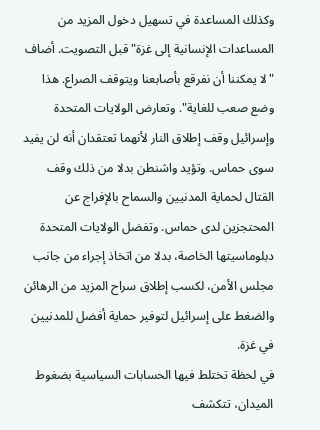وكذلك المساعدة في تسهيل دخول المزيد من المساعدات الإنسانية إلى غزة"قبل التصويت. أضاف "لا يمكننا أن نفرقع بأصابعنا ويتوقف الصراع. هذا وضع صعب للغاية". وتعارض الولايات المتحدة وإسرائيل وقف إطلاق النار لأنهما تعتقدان أنه لن يفيد سوى حماس. وتؤيد واشنطن بدلا من ذلك وقف القتال لحماية المدنيين والسماح بالإفراج عن المحتجزين لدى حماس. وتفضل الولايات المتحدة دبلوماسيتها الخاصة، بدلا من اتخاذ إجراء من جانب مجلس الأمن، لكسب إطلاق سراح المزيد من الرهائن والضغط على إسرائيل لتوفير حماية أفضل للمدنيين في غزة.
في لحظة تختلط فيها الحسابات السياسية بضغوط الميدان، تتكشف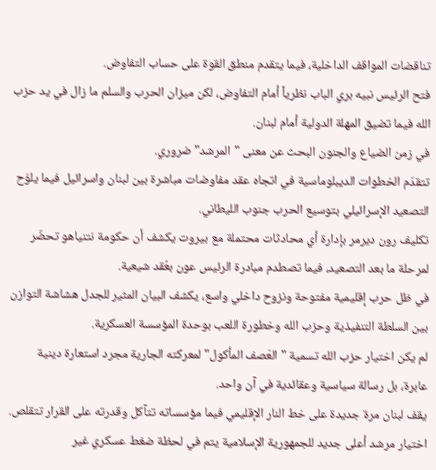تناقضات المواقف الداخلية، فيما يتقدم منطق القوة على حساب التفاوض.
فتح الرئيس نبيه بري الباب نظرياً أمام التفاوض، لكن ميزان الحرب والسلم ما زال في يد حزب الله فيما تضيق المهلة الدولية أمام لبنان.
في زمن الضياع والجنون البحث عن معنى "المرشد" ضروري.
تتقدّم الخطوات الديبلوماسية في اتجاه عقد مفاوضات مباشرة بين لبنان واسرائيل فيما يلوّح التصعيد الإسرائيلي بتوسيع الحرب جنوب الليطاني.
تكليف رون ديرمر بإدارة أي محادثات محتملة مع بيروت يكشف أن حكومة نتنياهو تحضّر لمرحلة ما بعد التصعيد، فيما تصطدم مبادرة الرئيس عون بعُقد شيعية.
في ظل حرب إقليمية مفتوحة ونزوح داخلي واسع، يكشف البيان المثير للجدل هشاشة التوازن بين السلطة التنفيذية وحزب الله وخطورة اللعب بوحدة المؤسسة العسكرية.
لم يكن اختيار حزب الله تسمية "العَصف المأكول" لمعركته الجارية مجرد استعارة دينية عابرة، بل رسالة سياسية وعقائدية في آن واحد.
يقف لبنان مرة جديدة على خط النار الإقليمي فيما مؤسساته تتآكل وقدرته على القرار تتقلص.
اختيار مرشد أعلى جديد للجمهورية الإسلامية يتم في لحظة ضغط عسكري غير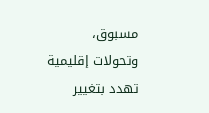مسبوق، وتحولات إقليمية تهدد بتغيير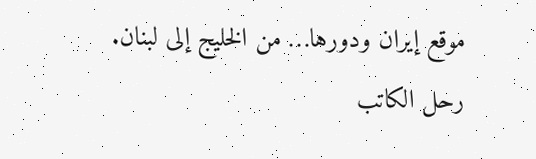موقع إيران ودورها… من الخليج إلى لبنان.
رحل الكاتب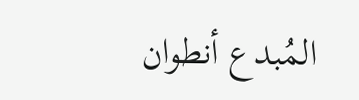المُبدع أنطوان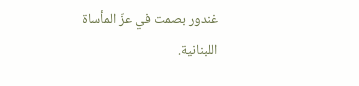غندور بصمت في عزّ المأساة اللبنانية.